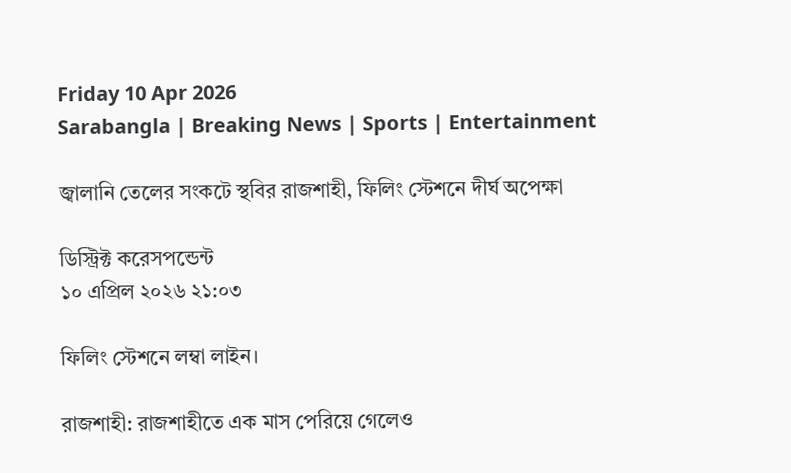Friday 10 Apr 2026
Sarabangla | Breaking News | Sports | Entertainment

জ্বালানি তেলের সংকটে স্থবির রাজশাহী, ফিলিং স্টেশনে দীর্ঘ অপেক্ষা

ডিস্ট্রিক্ট করেসপন্ডেন্ট
১০ এপ্রিল ২০২৬ ২১:০৩

ফিলিং স্টেশনে লম্বা লাইন।

রাজশাহী: রাজশাহীতে এক মাস পেরিয়ে গেলেও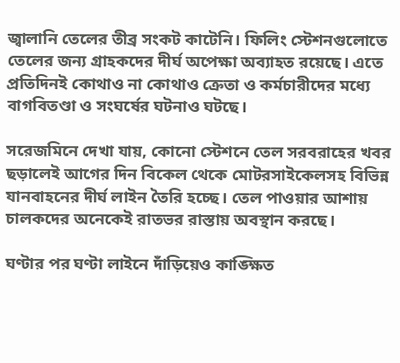জ্বালানি তেলের তীব্র সংকট কাটেনি। ফিলিং স্টেশনগুলোতে তেলের জন্য গ্রাহকদের দীর্ঘ অপেক্ষা অব্যাহত রয়েছে। এতে প্রতিদিনই কোথাও না কোথাও ক্রেতা ও কর্মচারীদের মধ্যে বাগবিতণ্ডা ও সংঘর্ষের ঘটনাও ঘটছে।

সরেজমিনে দেখা যায়, কোনো স্টেশনে তেল সরবরাহের খবর ছড়ালেই আগের দিন বিকেল থেকে মোটরসাইকেলসহ বিভিন্ন যানবাহনের দীর্ঘ লাইন তৈরি হচ্ছে। তেল পাওয়ার আশায় চালকদের অনেকেই রাতভর রাস্তায় অবস্থান করছে।

ঘণ্টার পর ঘণ্টা লাইনে দাঁড়িয়েও কাঙ্ক্ষিত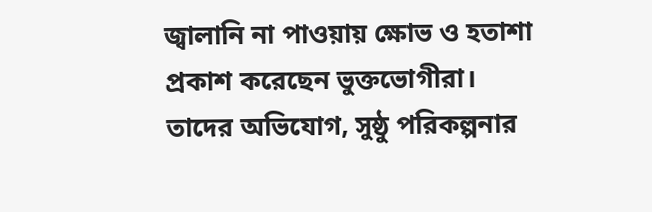জ্বালানি না পাওয়ায় ক্ষোভ ও হতাশা প্রকাশ করেছেন ভুক্তভোগীরা।
তাদের অভিযোগ, সুষ্ঠু পরিকল্পনার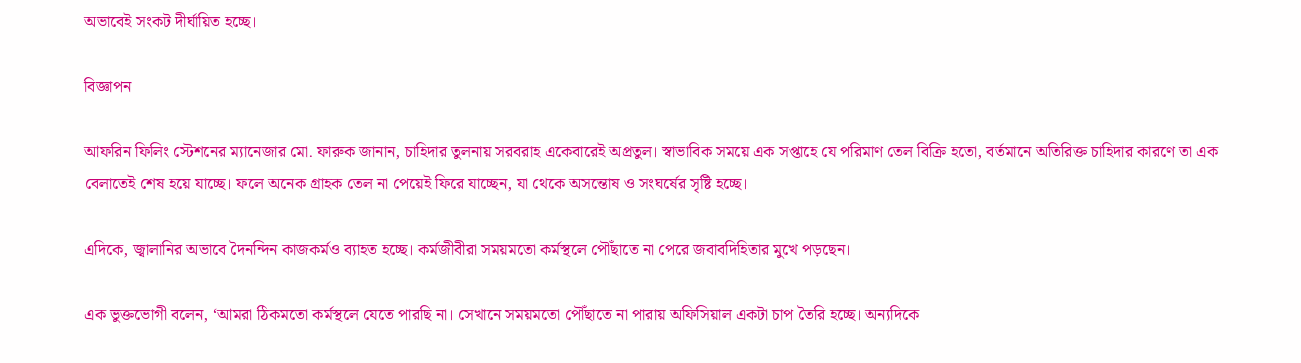অভাবেই সংকট দীর্ঘায়িত হচ্ছে।

বিজ্ঞাপন

আফরিন ফিলিং স্টেশনের ম্যানেজার মো. ফারুক জানান, চাহিদার তুলনায় সরবরাহ একেবারেই অপ্রতুল। স্বাভাবিক সময়ে এক সপ্তাহে যে পরিমাণ তেল বিক্রি হতো, বর্তমানে অতিরিক্ত চাহিদার কারণে তা এক বেলাতেই শেষ হয়ে যাচ্ছে। ফলে অনেক গ্রাহক তেল না পেয়েই ফিরে যাচ্ছেন, যা থেকে অসন্তোষ ও সংঘর্ষের সৃষ্টি হচ্ছে।

এদিকে, জ্বালানির অভাবে দৈনন্দিন কাজকর্মও ব্যাহত হচ্ছে। কর্মজীবীরা সময়মতো কর্মস্থলে পৌঁছাতে না পেরে জবাবদিহিতার মুখে পড়ছেন।

এক ভুক্তভোগী বলেন, ‘আমরা ঠিকমতো কর্মস্থলে যেতে পারছি না। সেখানে সময়মতো পৌঁছাতে না পারায় অফিসিয়াল একটা চাপ তৈরি হচ্ছে। অন্যদিকে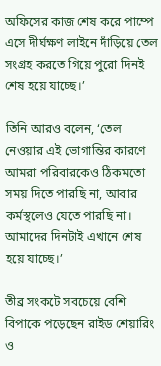অফিসের কাজ শেষ করে পাম্পে এসে দীর্ঘক্ষণ লাইনে দাঁড়িয়ে তেল সংগ্রহ করতে গিয়ে পুরো দিনই শেষ হয়ে যাচ্ছে।’

তিনি আরও বলেন, ‘তেল নেওয়ার এই ভোগান্তির কারণে আমরা পরিবারকেও ঠিকমতো সময় দিতে পারছি না, আবার কর্মস্থলেও যেতে পারছি না। আমাদের দিনটাই এখানে শেষ হয়ে যাচ্ছে।’

তীব্র সংকটে সবচেয়ে বেশি বিপাকে পড়েছেন রাইড শেয়ারিং ও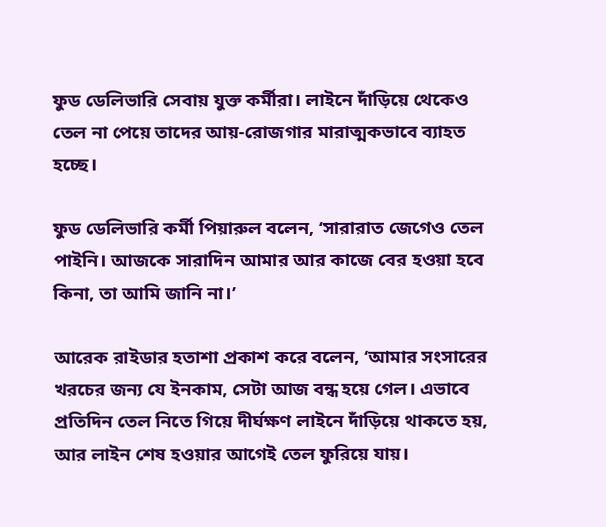ফুড ডেলিভারি সেবায় যুক্ত কর্মীরা। লাইনে দাঁড়িয়ে থেকেও তেল না পেয়ে তাদের আয়-রোজগার মারাত্মকভাবে ব্যাহত হচ্ছে।

ফুড ডেলিভারি কর্মী পিয়ারুল বলেন, ‘সারারাত জেগেও তেল পাইনি। আজকে সারাদিন আমার আর কাজে বের হওয়া হবে কিনা, তা আমি জানি না।’

আরেক রাইডার হতাশা প্রকাশ করে বলেন, ‘আমার সংসারের খরচের জন্য যে ইনকাম, সেটা আজ বন্ধ হয়ে গেল। এভাবে প্রতিদিন তেল নিতে গিয়ে দীর্ঘক্ষণ লাইনে দাঁড়িয়ে থাকতে হয়, আর লাইন শেষ হওয়ার আগেই তেল ফুরিয়ে যায়।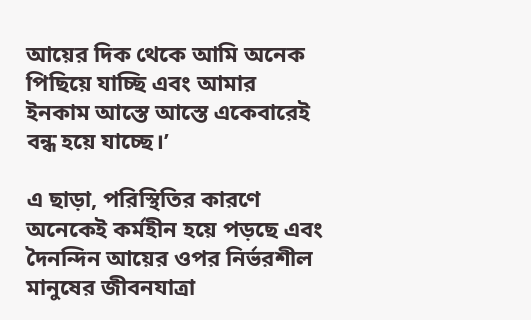আয়ের দিক থেকে আমি অনেক পিছিয়ে যাচ্ছি এবং আমার ইনকাম আস্তে আস্তে একেবারেই বন্ধ হয়ে যাচ্ছে।’

এ ছাড়া, পরিস্থিতির কারণে অনেকেই কর্মহীন হয়ে পড়ছে এবং দৈনন্দিন আয়ের ওপর নির্ভরশীল মানুষের জীবনযাত্রা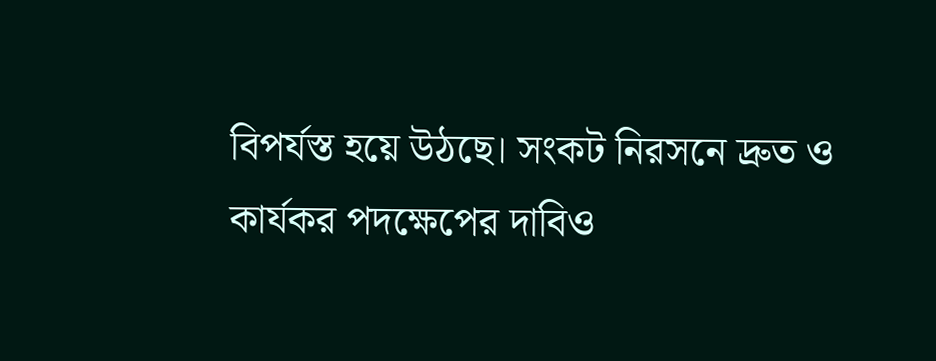বিপর্যস্ত হয়ে উঠছে। সংকট নিরসনে দ্রুত ও কার্যকর পদক্ষেপের দাবিও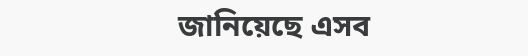জানিয়েছে এসব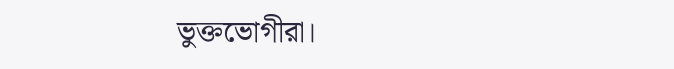ভুক্তভোগীরা।